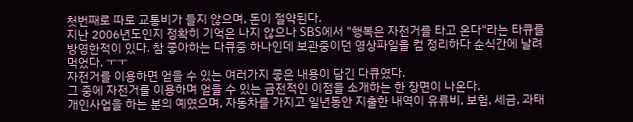첫번째로 따로 교통비가 들지 않으며, 돈이 절약된다.
지난 2006년도인지 정확히 기억은 나지 않으나 SBS에서 "행복은 자전거를 타고 온다"라는 타큐를 방영한적이 있다. 참 좋아하는 다큐중 하나인데 보관중이던 영상파일을 컴 정리하다 순식간에 날려 먹었다. ㅜㅜ
자전거를 이용하면 얻을 수 있는 여러가지 좋은 내용이 담긴 다큐였다.
그 중에 자전거를 이용하며 얻을 수 있는 금전적인 이점을 소개하는 한 장면이 나온다.
개인사업을 하는 분의 예였으며, 자동차를 가지고 일년동안 지출한 내역이 유류비, 보험, 세금, 과태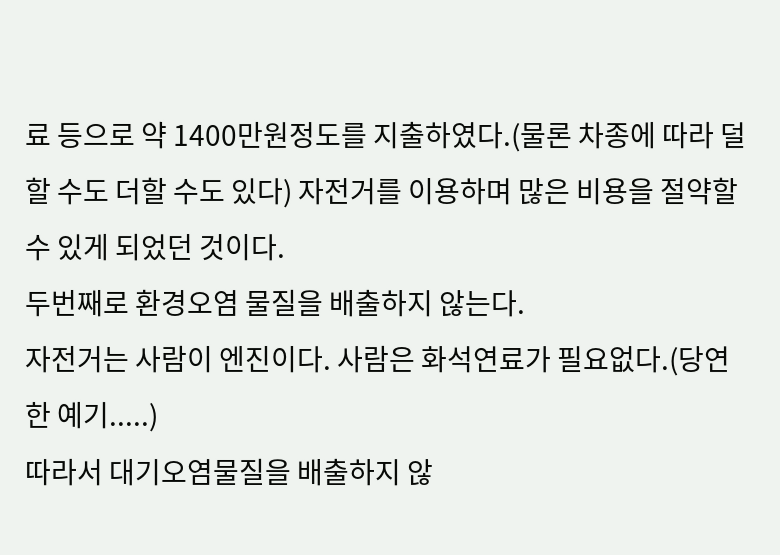료 등으로 약 1400만원정도를 지출하였다.(물론 차종에 따라 덜할 수도 더할 수도 있다) 자전거를 이용하며 많은 비용을 절약할 수 있게 되었던 것이다.
두번째로 환경오염 물질을 배출하지 않는다.
자전거는 사람이 엔진이다. 사람은 화석연료가 필요없다.(당연한 예기.....)
따라서 대기오염물질을 배출하지 않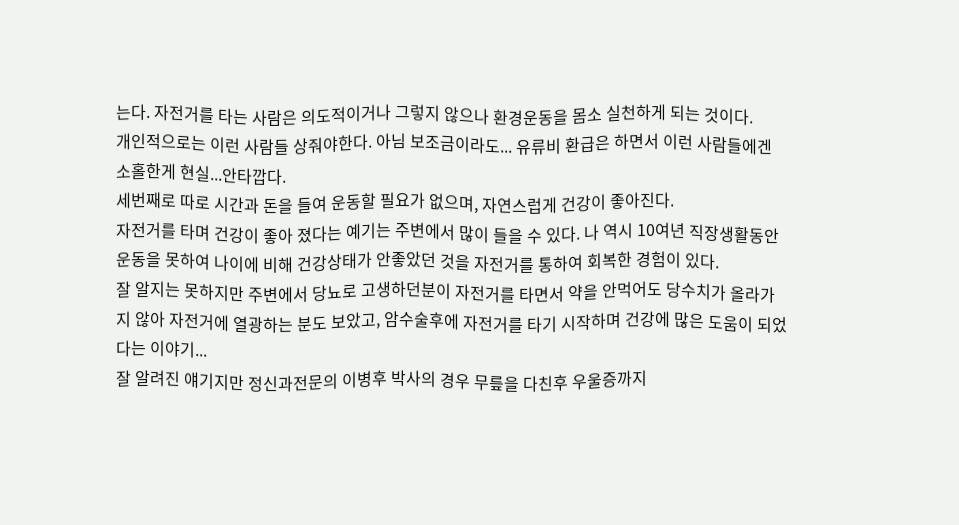는다. 자전거를 타는 사람은 의도적이거나 그렇지 않으나 환경운동을 몸소 실천하게 되는 것이다.
개인적으로는 이런 사람들 상줘야한다. 아님 보조금이라도... 유류비 환급은 하면서 이런 사람들에겐 소홀한게 현실...안타깝다.
세번째로 따로 시간과 돈을 들여 운동할 필요가 없으며, 자연스럽게 건강이 좋아진다.
자전거를 타며 건강이 좋아 졌다는 예기는 주변에서 많이 들을 수 있다. 나 역시 10여년 직장생활동안 운동을 못하여 나이에 비해 건강상태가 안좋았던 것을 자전거를 통하여 회복한 경험이 있다.
잘 알지는 못하지만 주변에서 당뇨로 고생하던분이 자전거를 타면서 약을 안먹어도 당수치가 올라가지 않아 자전거에 열광하는 분도 보았고, 암수술후에 자전거를 타기 시작하며 건강에 많은 도움이 되었다는 이야기...
잘 알려진 얘기지만 정신과전문의 이병후 박사의 경우 무릎을 다친후 우울증까지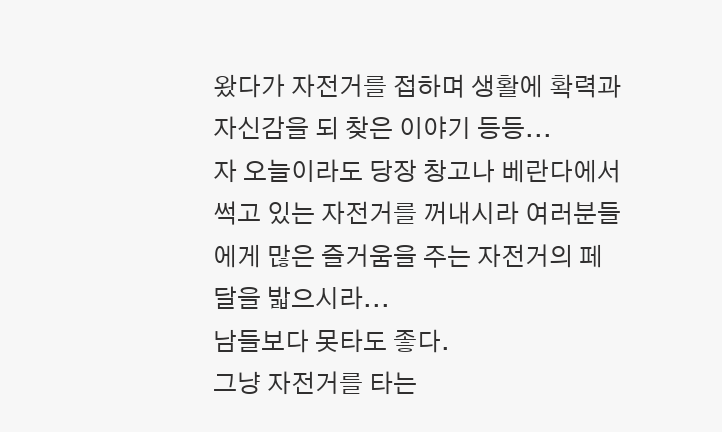왔다가 자전거를 접하며 생활에 확력과 자신감을 되 찾은 이야기 등등...
자 오늘이라도 당장 창고나 베란다에서 썩고 있는 자전거를 꺼내시라 여러분들에게 많은 즐거움을 주는 자전거의 페달을 밟으시라...
남들보다 못타도 좋다.
그냥 자전거를 타는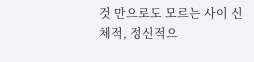것 만으로도 모르는 사이 신체적, 정신적으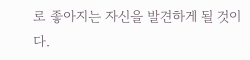로 좋아지는 자신을 발견하게 될 것이다.